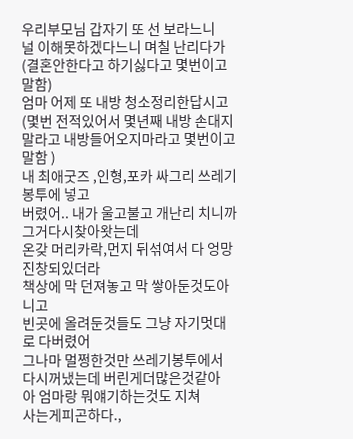우리부모님 갑자기 또 선 보라느니
널 이해못하겠다느니 며칠 난리다가(결혼안한다고 하기싫다고 몇번이고말함)
엄마 어제 또 내방 청소정리한답시고(몇번 전적있어서 몇년째 내방 손대지말라고 내방들어오지마라고 몇번이고말함 )
내 최애굿즈 ,인형,포카 싸그리 쓰레기봉투에 넣고
버렸어.. 내가 울고불고 개난리 치니까 그거다시찾아왓는데
온갖 머리카락,먼지 뒤섞여서 다 엉망진창되있더라
책상에 막 던져놓고 막 쌓아둔것도아니고
빈곳에 올려둔것들도 그냥 자기멋대로 다버렸어
그나마 멀쩡한것만 쓰레기봉투에서 다시꺼냈는데 버린게더많은것같아
아 엄마랑 뭐얘기하는것도 지쳐
사는게피곤하다.,